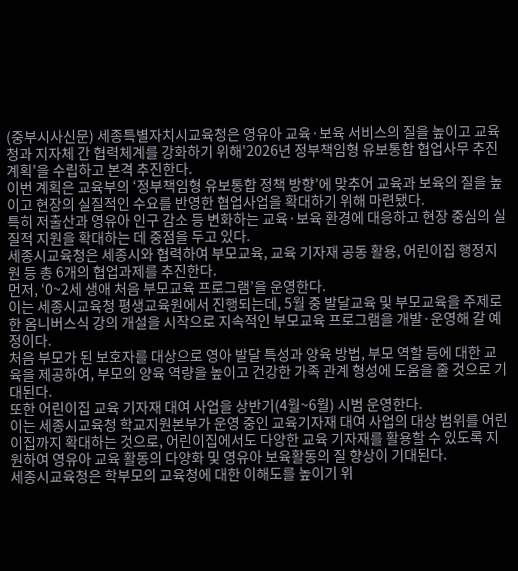(중부시사신문) 세종특별자치시교육청은 영유아 교육·보육 서비스의 질을 높이고 교육청과 지자체 간 협력체계를 강화하기 위해'2026년 정부책임형 유보통합 협업사무 추진계획'을 수립하고 본격 추진한다.
이번 계획은 교육부의 ‘정부책임형 유보통합 정책 방향’에 맞추어 교육과 보육의 질을 높이고 현장의 실질적인 수요를 반영한 협업사업을 확대하기 위해 마련됐다.
특히 저출산과 영유아 인구 감소 등 변화하는 교육·보육 환경에 대응하고 현장 중심의 실질적 지원을 확대하는 데 중점을 두고 있다.
세종시교육청은 세종시와 협력하여 부모교육, 교육 기자재 공동 활용, 어린이집 행정지원 등 총 6개의 협업과제를 추진한다.
먼저, ‘0~2세 생애 처음 부모교육 프로그램’을 운영한다.
이는 세종시교육청 평생교육원에서 진행되는데, 5월 중 발달교육 및 부모교육을 주제로 한 옴니버스식 강의 개설을 시작으로 지속적인 부모교육 프로그램을 개발·운영해 갈 예정이다.
처음 부모가 된 보호자를 대상으로 영아 발달 특성과 양육 방법, 부모 역할 등에 대한 교육을 제공하여, 부모의 양육 역량을 높이고 건강한 가족 관계 형성에 도움을 줄 것으로 기대된다.
또한 어린이집 교육 기자재 대여 사업을 상반기(4월~6월) 시범 운영한다.
이는 세종시교육청 학교지원본부가 운영 중인 교육기자재 대여 사업의 대상 범위를 어린이집까지 확대하는 것으로, 어린이집에서도 다양한 교육 기자재를 활용할 수 있도록 지원하여 영유아 교육 활동의 다양화 및 영유아 보육활동의 질 향상이 기대된다.
세종시교육청은 학부모의 교육청에 대한 이해도를 높이기 위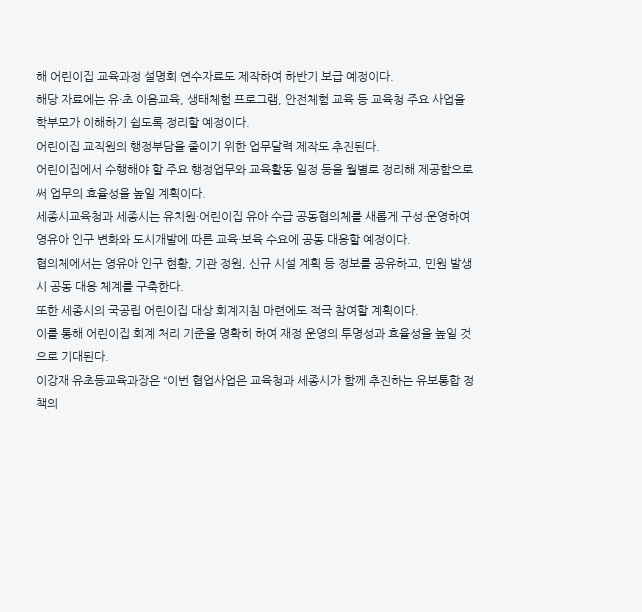해 어린이집 교육과정 설명회 연수자료도 제작하여 하반기 보급 예정이다.
해당 자료에는 유·초 이음교육, 생태체험 프로그램, 안전체험 교육 등 교육청 주요 사업을 학부모가 이해하기 쉽도록 정리할 예정이다.
어린이집 교직원의 행정부담을 줄이기 위한 업무달력 제작도 추진된다.
어린이집에서 수행해야 할 주요 행정업무와 교육활동 일정 등을 월별로 정리해 제공함으로써 업무의 효율성을 높일 계획이다.
세종시교육청과 세종시는 유치원·어린이집 유아 수급 공동협의체를 새롭게 구성·운영하여 영유아 인구 변화와 도시개발에 따른 교육·보육 수요에 공동 대응할 예정이다.
협의체에서는 영유아 인구 현황, 기관 정원, 신규 시설 계획 등 정보를 공유하고, 민원 발생 시 공동 대응 체계를 구축한다.
또한 세종시의 국공립 어린이집 대상 회계지침 마련에도 적극 참여할 계획이다.
이를 통해 어린이집 회계 처리 기준을 명확히 하여 재정 운영의 투명성과 효율성을 높일 것으로 기대된다.
이강재 유초등교육과장은 “이번 협업사업은 교육청과 세종시가 함께 추진하는 유보통합 정책의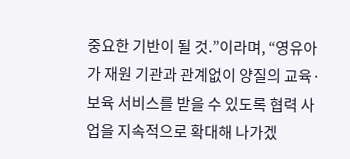중요한 기반이 될 것.”이라며, “영유아가 재원 기관과 관계없이 양질의 교육·보육 서비스를 받을 수 있도록 협력 사업을 지속적으로 확대해 나가겠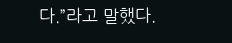다.”라고 말했다.